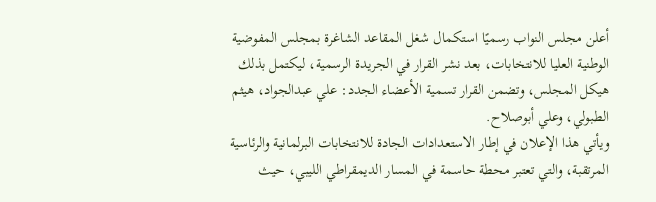أعلن مجلس النواب رسميًا استكمال شغل المقاعد الشاغرة بمجلس المفوضية الوطنية العليا للانتخابات، بعد نشر القرار في الجريدة الرسمية، ليكتمل بذلك هيكل المجلس، وتضمن القرار تسمية الأعضاء الجدد: علي عبدالجواد، هيثم الطبولي، وعلي أبوصلاح.
ويأتي هذا الإعلان في إطار الاستعدادات الجادة للانتخابات البرلمانية والرئاسية المرتقبة، والتي تعتبر محطة حاسمة في المسار الديمقراطي الليبي، حيث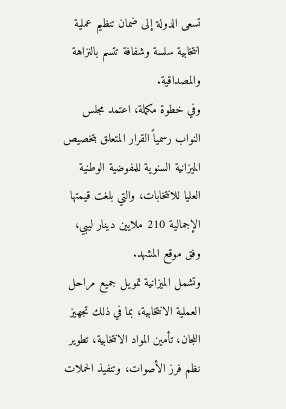تسعى الدولة إلى ضمان تنظيم عملية انتخابية سلسة وشفافة تتسم بالنزاهة والمصداقية.
وفي خطوة مكملة، اعتمد مجلس النواب رسمياً القرار المتعلق بتخصيص الميزانية السنوية للمفوضية الوطنية العليا للانتخابات، والتي بلغت قيمتها الإجمالية 210 ملايين دينار ليبي، وفق موقع المشهد.
وتشمل الميزانية تمويل جميع مراحل العملية الانتخابية، بما في ذلك تجهيز اللجان، تأمين المواد الانتخابية، تطوير نظم فرز الأصوات، وتنفيذ الحملات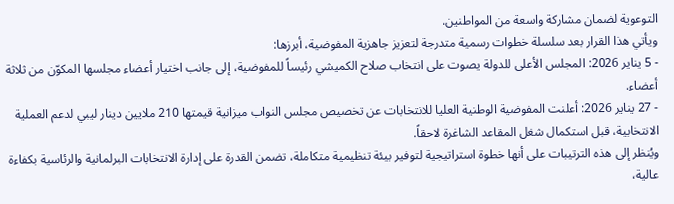التوعوية لضمان مشاركة واسعة من المواطنين.
ويأتي هذا القرار بعد سلسلة خطوات رسمية متدرجة لتعزيز جاهزية المفوضية، أبرزها:
- 5 يناير 2026: المجلس الأعلى للدولة يصوت على انتخاب صلاح الكميشي رئيساً للمفوضية، إلى جانب اختيار أعضاء مجلسها المكوّن من ثلاثة أعضاء.
- 27 يناير 2026: أعلنت المفوضية الوطنية العليا للانتخابات عن تخصيص مجلس النواب ميزانية قيمتها 210 ملايين دينار ليبي لدعم العملية الانتخابية، قبل استكمال شغل المقاعد الشاغرة لاحقاً.
ويُنظر إلى هذه الترتيبات على أنها خطوة استراتيجية لتوفير بيئة تنظيمية متكاملة، تضمن القدرة على إدارة الانتخابات البرلمانية والرئاسية بكفاءة عالية،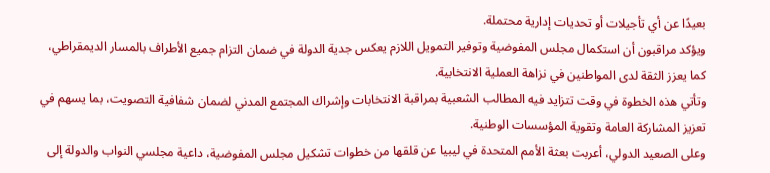بعيدًا عن أي تأجيلات أو تحديات إدارية محتملة.
ويؤكد مراقبون أن استكمال مجلس المفوضية وتوفير التمويل اللازم يعكس جدية الدولة في ضمان التزام جميع الأطراف بالمسار الديمقراطي، كما يعزز الثقة لدى المواطنين في نزاهة العملية الانتخابية.
وتأتي هذه الخطوة في وقت تتزايد فيه المطالب الشعبية بمراقبة الانتخابات وإشراك المجتمع المدني لضمان شفافية التصويت، بما يسهم في تعزيز المشاركة العامة وتقوية المؤسسات الوطنية.
وعلى الصعيد الدولي، أعربت بعثة الأمم المتحدة في ليبيا عن قلقها من خطوات تشكيل مجلس المفوضية، داعية مجلسي النواب والدولة إلى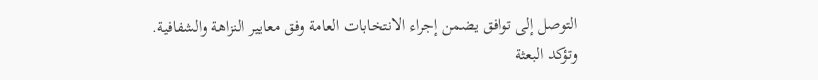التوصل إلى توافق يضمن إجراء الانتخابات العامة وفق معايير النزاهة والشفافية.
وتؤكد البعثة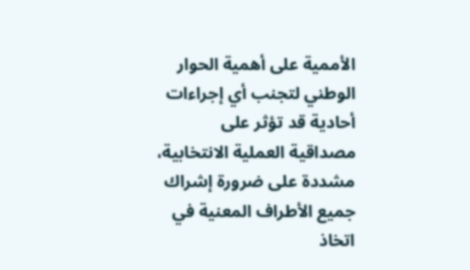الأممية على أهمية الحوار الوطني لتجنب أي إجراءات أحادية قد تؤثر على مصداقية العملية الانتخابية، مشددة على ضرورة إشراك جميع الأطراف المعنية في اتخاذ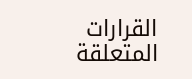القرارات المتعلقة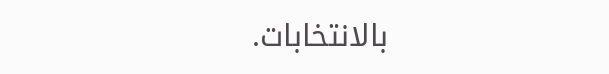بالانتخابات.